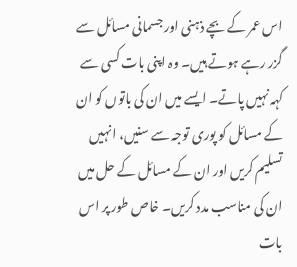اس عمر کے بچے ذہنی اور جسمانی مسائل سے گزر رہے ہوتے ہیں۔ وہ اپنی بات کسی سے کہہ نہیں پاتے۔ ایسے میں ان کی باتوں کو ان کے مسائل کو پوری توجہ سے سنیں، انہیں تسلیم کریں اور ان کے مسائل کے حل میں ان کی مناسب مدد کریں۔ خاص طور پر اس بات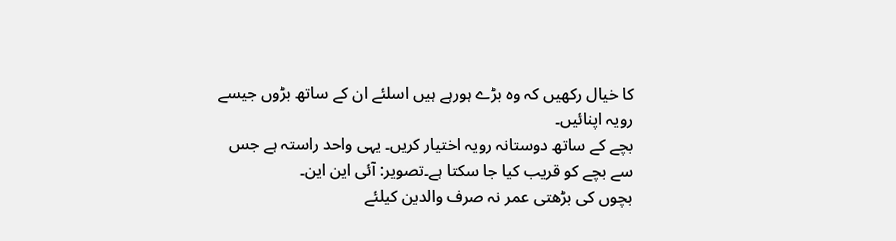کا خیال رکھیں کہ وہ بڑے ہورہے ہیں اسلئے ان کے ساتھ بڑوں جیسے رویہ اپنائیں۔
بچے کے ساتھ دوستانہ رویہ اختیار کریں۔ یہی واحد راستہ ہے جس سے بچے کو قریب کیا جا سکتا ہے۔تصویر: آئی این این۔
بچوں کی بڑھتی عمر نہ صرف والدین کیلئے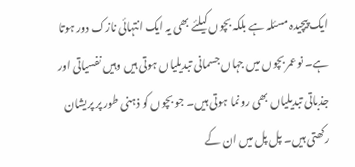ایک پیچیدہ مسئلہ ہے بلکہ بچوں کیلئے بھی یہ ایک انتہائی نازک دور ہوتا ہے۔ نوعمر بچوں میں جہاں جسمانی تبدیلیاں ہوتی ہیں وہیں نفسیاتی اور جذباتی تبدیلیاں بھی رونما ہوتی ہیں۔ جو بچوں کو ذہنی طور پر پریشان رکھتی ہیں۔ پل پل میں ان کے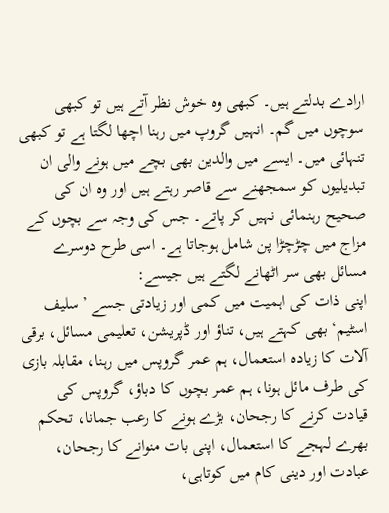ارادے بدلتے ہیں۔ کبھی وہ خوش نظر آتے ہیں تو کبھی سوچوں میں گم۔ انہیں گروپ میں رہنا اچھا لگتا ہے تو کبھی تنہائی میں۔ ایسے میں والدین بھی بچے میں ہونے والی ان تبدیلیوں کو سمجھنے سے قاصر رہتے ہیں اور وہ ان کی صحیح رہنمائی نہیں کر پاتے۔ جس کی وجہ سے بچوں کے مزاج میں چڑچڑا پن شامل ہوجاتا ہے۔ اسی طرح دوسرے مسائل بھی سر اٹھانے لگتے ہیں جیسے:
اپنی ذات کی اہمیت میں کمی اور زیادتی جسے ’سلیف اسٹیم‘ بھی کہتے ہیں، تناؤ اور ڈپریشن، تعلیمی مسائل، برقی آلات کا زیادہ استعمال، ہم عمر گروپس میں رہنا، مقابلہ بازی کی طرف مائل ہونا، ہم عمر بچوں کا دباؤ، گروپس کی قیادت کرنے کا رجحان، بڑے ہونے کا رعب جمانا، تحکم بھرے لہجے کا استعمال، اپنی بات منوانے کا رجحان، عبادت اور دینی کام میں کوتاہی،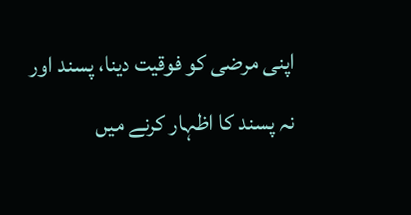اپنی مرضی کو فوقیت دینا، پسند اور نہ پسند کا اظہار کرنے میں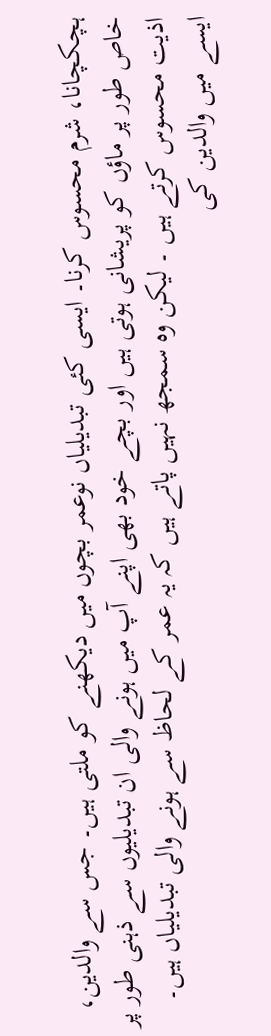ہچکچانا، شرم محسوس کرنا۔ ایسی کئی تبدیلیاں نوعمر بچوں میں دیکھنے کو ملتی ہیں۔ جس سے والدین، خاص طور پر ماؤں کو پریشانی ہوتی ہیں اور بچے خود بھی اپنے آپ میں ہونے والی ان تبدیلیوں سے ذہنی طور پر اذیت محسوس کرتے ہیں ۔ لیکن وہ سمجھ نہیں پاتے ہیں کہ یہ عمر کے لحاظ سے ہونے والی تبدیلیاں ہیں۔ ایسے میں والدین کی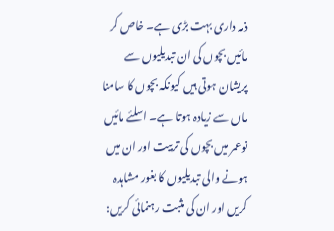ذمہ داری بہت بڑی ہے۔ خاص کر مائیں بچوں کی ان تبدیلیوں سے پریشان ہوتی ہیں کیونکہ بچوں کا سامنا ماں سے زیادہ ہوتا ہے۔ اسلئے مائیں نوعمر میں بچوں کی تربیت اور ان میں ہونے والی تبدیلیوں کا بغور مشاہدہ کریں اور ان کی مثبت رہنمائی کریں: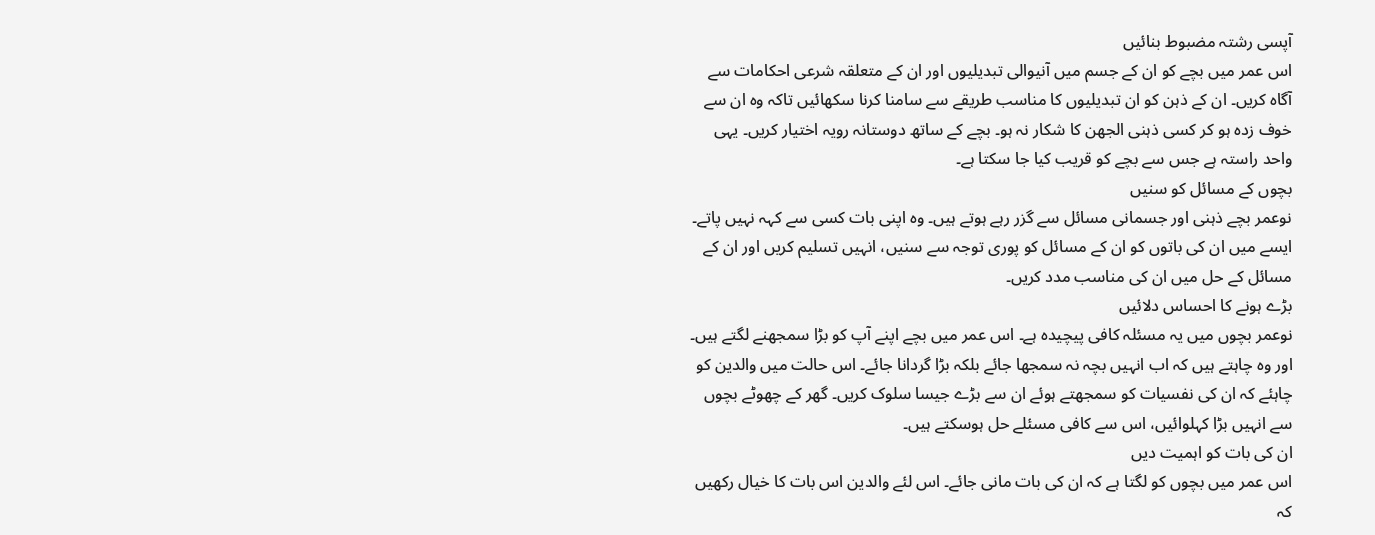آپسی رشتہ مضبوط بنائیں
اس عمر میں بچے کو ان کے جسم میں آنیوالی تبدیلیوں اور ان کے متعلقہ شرعی احکامات سے آگاہ کریں۔ ان کے ذہن کو ان تبدیلیوں کا مناسب طریقے سے سامنا کرنا سکھائیں تاکہ وہ ان سے خوف زدہ ہو کر کسی ذہنی الجھن کا شکار نہ ہو۔ بچے کے ساتھ دوستانہ رویہ اختیار کریں۔ یہی واحد راستہ ہے جس سے بچے کو قریب کیا جا سکتا ہے۔
بچوں کے مسائل کو سنیں
نوعمر بچے ذہنی اور جسمانی مسائل سے گزر رہے ہوتے ہیں۔ وہ اپنی بات کسی سے کہہ نہیں پاتے۔ ایسے میں ان کی باتوں کو ان کے مسائل کو پوری توجہ سے سنیں، انہیں تسلیم کریں اور ان کے مسائل کے حل میں ان کی مناسب مدد کریں۔
بڑے ہونے کا احساس دلائیں
نوعمر بچوں میں یہ مسئلہ کافی پیچیدہ ہے۔ اس عمر میں بچے اپنے آپ کو بڑا سمجھنے لگتے ہیں۔ اور وہ چاہتے ہیں کہ اب انہیں بچہ نہ سمجھا جائے بلکہ بڑا گردانا جائے۔ اس حالت میں والدین کو چاہئے کہ ان کی نفسیات کو سمجھتے ہوئے ان سے بڑے جیسا سلوک کریں۔ گھر کے چھوٹے بچوں سے انہیں بڑا کہلوائیں، اس سے کافی مسئلے حل ہوسکتے ہیں۔
ان کی بات کو اہمیت دیں
اس عمر میں بچوں کو لگتا ہے کہ ان کی بات مانی جائے۔ اس لئے والدین اس بات کا خیال رکھیں کہ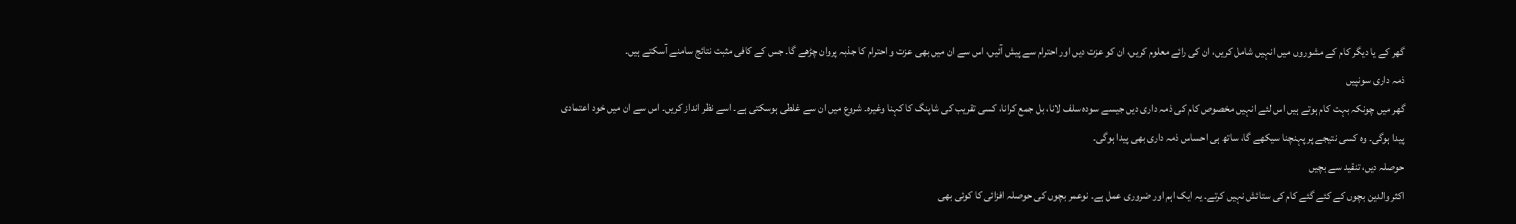گھر کے یا دیگر کام کے مشوروں میں انہیں شامل کریں، ان کی رائے معلوم کریں، ان کو عزت دیں اور احترام سے پیش آئیں، اس سے ان میں بھی عزت و احترام کا جذبہ پروان چڑھے گا۔ جس کے کافی مثبت نتائج سامنے آسکتے ہیں۔
ذمہ داری سونپیں
گھر میں چونکہ بہت کام ہوتے ہیں اس لئے انہیں مخصوص کام کی ذمہ داری دیں جیسے سودہ سلف لانا، بل جمع کرانا، کسی تقریب کی شاپنگ کا کہنا وغیرہ۔ شروع میں ان سے غلطی ہوسکتی ہے۔ اسے نظر انداز کریں۔ اس سے ان میں خود اعتمادی پیدا ہوگی۔ وہ کسی نتیجے پر پہنچنا سیکھے گا، ساتھ ہی احساس ذمہ داری بھی پیدا ہوگی۔
حوصلہ دیں، تنقید سے بچیں
اکثر والدین بچوں کے کئے گئے کام کی ستائش نہیں کرتے۔ یہ ایک اہم اور ضروری عمل ہے۔ نوعمر بچوں کی حوصلہ افزائی کا کوئی بھی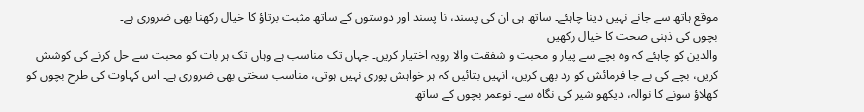موقع ہاتھ سے جانے نہیں دینا چاہئے۔ ساتھ ہی ان کی پسند، نا پسند اور دوستوں کے ساتھ مثبت برتاؤ کا خیال رکھنا بھی ضروری ہے۔
بچوں کی ذہنی صحت کا خیال رکھیں
والدین کو چاہئے کہ وہ بچے سے پیار و محبت و شفقت والا رویہ اختیار کریں۔ جہاں تک مناسب ہے وہاں تک ہر بات کو محبت سے حل کرنے کی کوشش کریں، بچے کی بے جا فرمائش کو رد بھی کریں، انہیں بتائیں کہ ہر خواہش پوری نہیں ہوتی، مناسب سختی بھی ضروری ہے۔ اس کہاوت کی طرح بچوں کو کھلاؤ سونے کا نوالہ، دیکھو شیر کی نگاہ سے۔ نوعمر بچوں کے ساتھ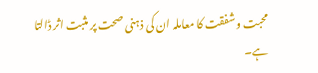محبت و شفقت کا معاملہ ان کی ذہنی صحت پر مثبت اثر ڈالتا ہے۔